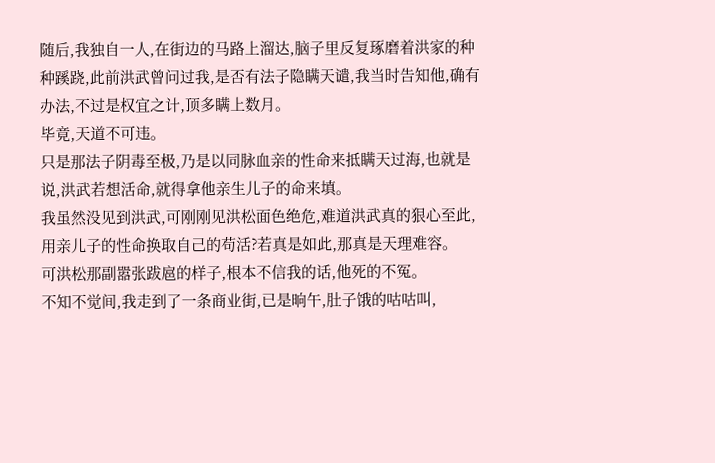随后,我独自一人,在街边的马路上溜达,脑子里反复琢磨着洪家的种种蹊跷,此前洪武曾问过我,是否有法子隐瞒天谴,我当时告知他,确有办法,不过是权宜之计,顶多瞒上数月。
毕竟,天道不可违。
只是那法子阴毒至极,乃是以同脉血亲的性命来抵瞒天过海,也就是说,洪武若想活命,就得拿他亲生儿子的命来填。
我虽然没见到洪武,可刚刚见洪松面色绝危,难道洪武真的狠心至此,用亲儿子的性命换取自己的苟活?若真是如此,那真是天理难容。
可洪松那副嚣张跋扈的样子,根本不信我的话,他死的不冤。
不知不觉间,我走到了一条商业街,已是晌午,肚子饿的咕咕叫,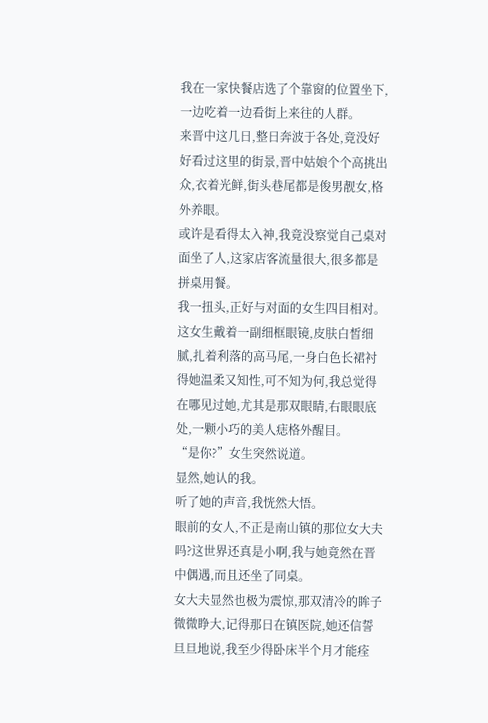我在一家快餐店选了个靠窗的位置坐下,一边吃着一边看街上来往的人群。
来晋中这几日,整日奔波于各处,竟没好好看过这里的街景,晋中姑娘个个高挑出众,衣着光鲜,街头巷尾都是俊男靓女,格外养眼。
或许是看得太入神,我竟没察觉自己桌对面坐了人,这家店客流量很大,很多都是拼桌用餐。
我一扭头,正好与对面的女生四目相对。
这女生戴着一副细框眼镜,皮肤白皙细腻,扎着利落的高马尾,一身白色长裙衬得她温柔又知性,可不知为何,我总觉得在哪见过她,尤其是那双眼睛,右眼眼底处,一颗小巧的美人痣格外醒目。
“是你?”女生突然说道。
显然,她认的我。
听了她的声音,我恍然大悟。
眼前的女人,不正是南山镇的那位女大夫吗?这世界还真是小啊,我与她竟然在晋中偶遇,而且还坐了同桌。
女大夫显然也极为震惊,那双清冷的眸子微微睁大,记得那日在镇医院,她还信誓旦旦地说,我至少得卧床半个月才能痊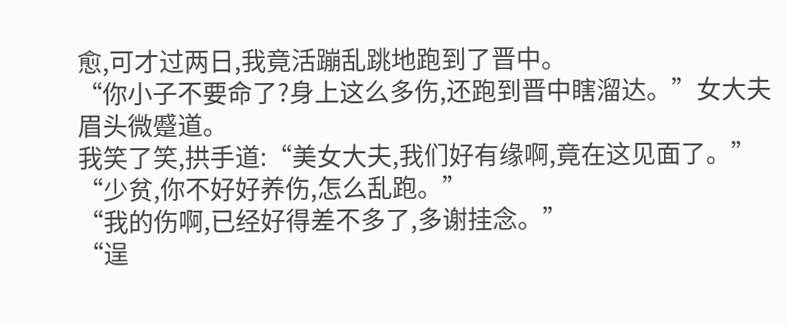愈,可才过两日,我竟活蹦乱跳地跑到了晋中。
“你小子不要命了?身上这么多伤,还跑到晋中瞎溜达。”女大夫眉头微蹙道。
我笑了笑,拱手道:“美女大夫,我们好有缘啊,竟在这见面了。”
“少贫,你不好好养伤,怎么乱跑。”
“我的伤啊,已经好得差不多了,多谢挂念。”
“逞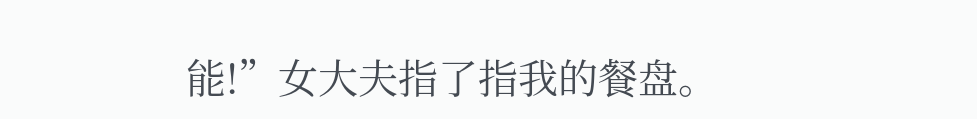能!”女大夫指了指我的餐盘。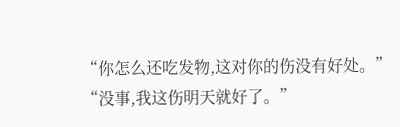“你怎么还吃发物,这对你的伤没有好处。”
“没事,我这伤明天就好了。”